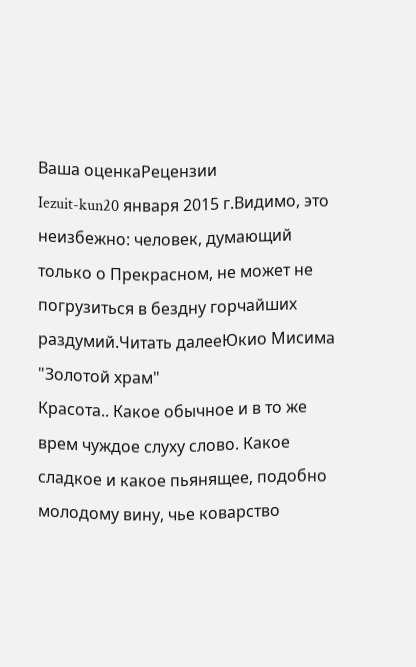Ваша оценкаРецензии
Iezuit-kun20 января 2015 г.Видимо, это неизбежно: человек, думающий только о Прекрасном, не может не погрузиться в бездну горчайших раздумий.Читать далееЮкио Мисима "Золотой храм"
Красота.. Какое обычное и в то же врем чуждое слуху слово. Какое сладкое и какое пьянящее, подобно молодому вину, чье коварство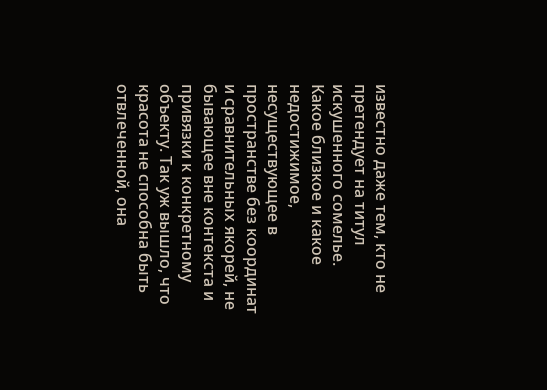известно даже тем, кто не претендует на титул искушенного сомелье. Какое близкое и какое недостижимое, несуществующее в пространстве без координат и сравнительных якорей, не бывающее вне контекста и привязки к конкретному объекту. Так уж вышло, что красота не способна быть отвлеченной, она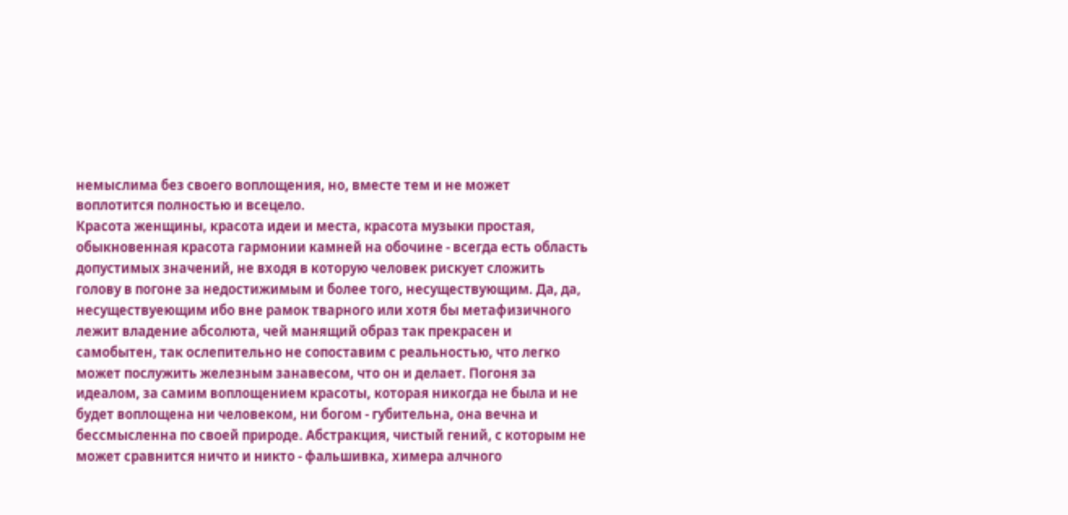немыслима без своего воплощения, но, вместе тем и не может воплотится полностью и всецело.
Красота женщины, красота идеи и места, красота музыки простая, обыкновенная красота гармонии камней на обочине - всегда есть область допустимых значений, не входя в которую человек рискует сложить голову в погоне за недостижимым и более того, несуществующим. Да, да, несуществуеющим ибо вне рамок тварного или хотя бы метафизичного лежит владение абсолюта, чей манящий образ так прекрасен и самобытен, так ослепительно не сопоставим с реальностью, что легко может послужить железным занавесом, что он и делает. Погоня за идеалом, за самим воплощением красоты, которая никогда не была и не будет воплощена ни человеком, ни богом - губительна, она вечна и бессмысленна по своей природе. Абстракция, чистый гений, с которым не может сравнится ничто и никто - фальшивка, химера алчного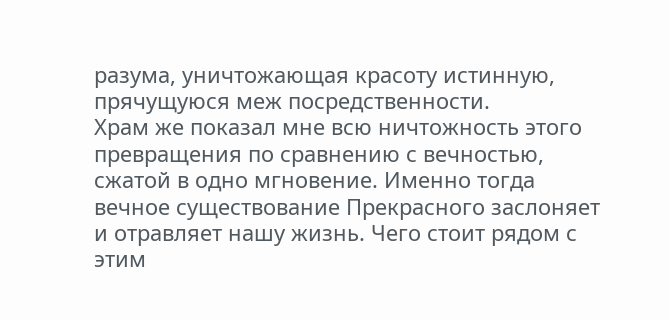разума, уничтожающая красоту истинную, прячущуюся меж посредственности.
Храм же показал мне всю ничтожность этого превращения по сравнению с вечностью, сжатой в одно мгновение. Именно тогда вечное существование Прекрасного заслоняет и отравляет нашу жизнь. Чего стоит рядом с этим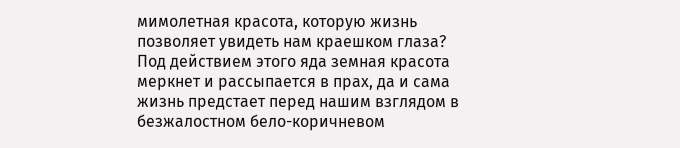мимолетная красота, которую жизнь позволяет увидеть нам краешком глаза? Под действием этого яда земная красота меркнет и рассыпается в прах, да и сама жизнь предстает перед нашим взглядом в безжалостном бело-коричневом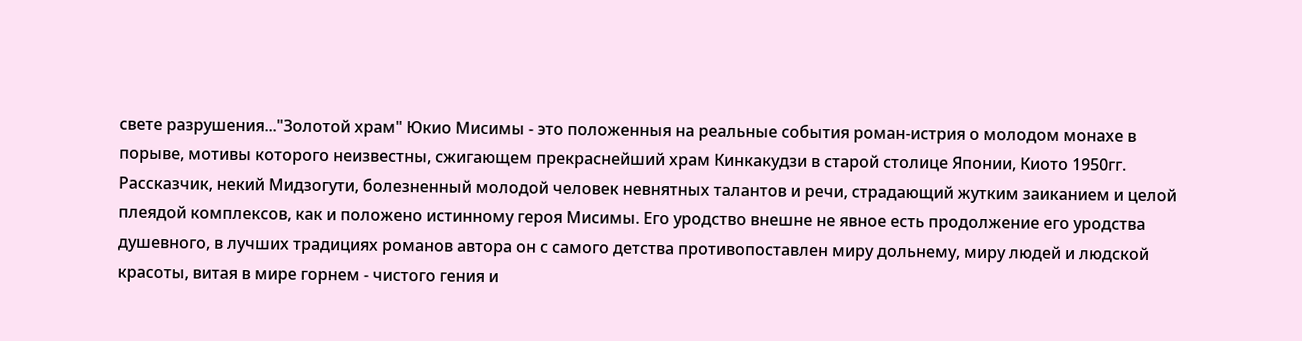свете разрушения..."Золотой храм" Юкио Мисимы - это положенныя на реальные события роман-истрия о молодом монахе в порыве, мотивы которого неизвестны, сжигающем прекраснейший храм Кинкакудзи в старой столице Японии, Киото 1950гг. Рассказчик, некий Мидзогути, болезненный молодой человек невнятных талантов и речи, страдающий жутким заиканием и целой плеядой комплексов, как и положено истинному героя Мисимы. Его уродство внешне не явное есть продолжение его уродства душевного, в лучших традициях романов автора он с самого детства противопоставлен миру дольнему, миру людей и людской красоты, витая в мире горнем - чистого гения и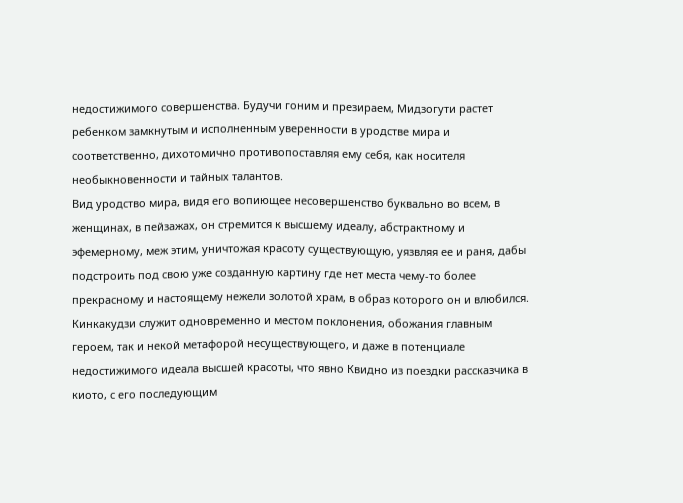недостижимого совершенства. Будучи гоним и презираем, Мидзогути растет ребенком замкнутым и исполненным уверенности в уродстве мира и соответственно, дихотомично противопоставляя ему себя, как носителя необыкновенности и тайных талантов.
Вид уродство мира, видя его вопиющее несовершенство буквально во всем, в женщинах, в пейзажах, он стремится к высшему идеалу, абстрактному и эфемерному, меж этим, уничтожая красоту существующую, уязвляя ее и раня, дабы подстроить под свою уже созданную картину где нет места чему-то более прекрасному и настоящему нежели золотой храм, в образ которого он и влюбился. Кинкакудзи служит одновременно и местом поклонения, обожания главным героем, так и некой метафорой несуществующего, и даже в потенциале недостижимого идеала высшей красоты, что явно Квидно из поездки рассказчика в киото, с его последующим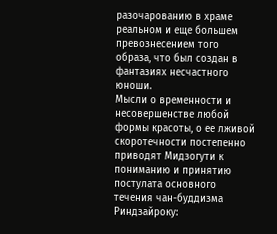разочарованию в храме реальном и еще большем превознесением того образа, что был создан в фантазиях несчастного юноши.
Мысли о временности и несовершенстве любой формы красоты, о ее лживой скоротечности постепенно приводят Мидзогути к пониманию и принятию постулата основного течения чан-буддизма Риндзайроку: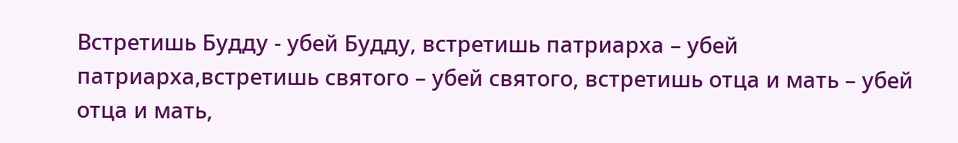Встретишь Будду - убей Будду, встретишь патриарха – убей патриарха,встретишь святого – убей святого, встретишь отца и мать – убей отца и мать,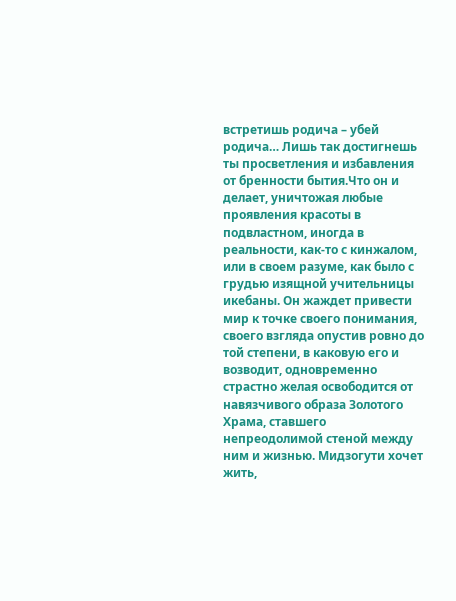встретишь родича – убей родича… Лишь так достигнешь ты просветления и избавления от бренности бытия.Что он и делает, уничтожая любые проявления красоты в подвластном, иногда в реальности, как-то с кинжалом, или в своем разуме, как было с грудью изящной учительницы икебаны. Он жаждет привести мир к точке своего понимания, своего взгляда опустив ровно до той степени, в каковую его и возводит, одновременно страстно желая освободится от навязчивого образа Золотого Храма, ставшего непреодолимой стеной между ним и жизнью. Мидзогути хочет жить,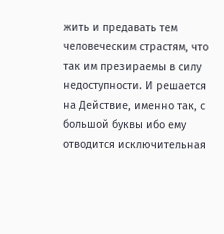жить и предавать тем человеческим страстям, что так им презираемы в силу недоступности. И решается на Действие, именно так, с большой буквы ибо ему отводится исключительная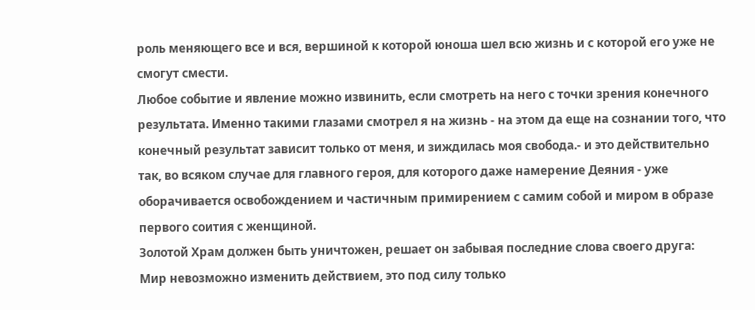роль меняющего все и вся, вершиной к которой юноша шел всю жизнь и с которой его уже не смогут смести.
Любое событие и явление можно извинить, если смотреть на него с точки зрения конечного результата. Именно такими глазами смотрел я на жизнь - на этом да еще на сознании того, что конечный результат зависит только от меня, и зиждилась моя свобода.- и это действительно так, во всяком случае для главного героя, для которого даже намерение Деяния - уже оборачивается освобождением и частичным примирением с самим собой и миром в образе первого соития с женщиной.
Золотой Храм должен быть уничтожен, решает он забывая последние слова своего друга:
Мир невозможно изменить действием, это под силу только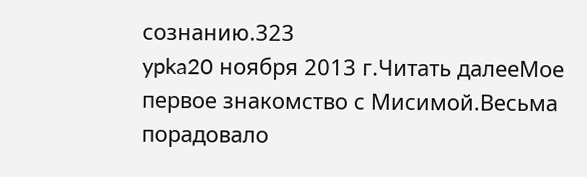сознанию.323
ypka20 ноября 2013 г.Читать далееМое первое знакомство с Мисимой.Весьма порадовало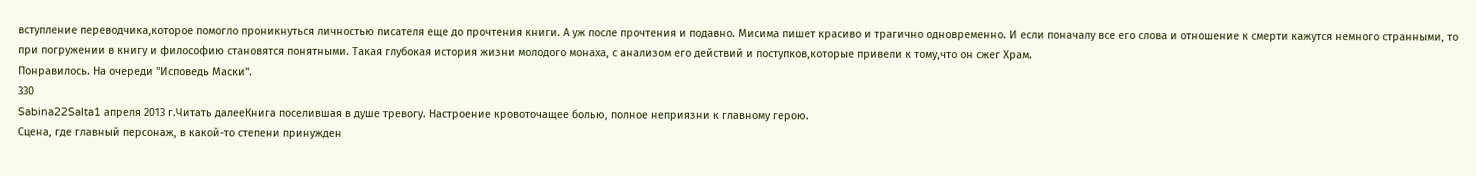вступление переводчика,которое помогло проникнуться личностью писателя еще до прочтения книги. А уж после прочтения и подавно. Мисима пишет красиво и трагично одновременно. И если поначалу все его слова и отношение к смерти кажутся немного странными, то при погружении в книгу и философию становятся понятными. Такая глубокая история жизни молодого монаха, с анализом его действий и поступков,которые привели к тому,что он сжег Храм.
Понравилось. На очереди "Исповедь Маски".
330
Sabina22Salta1 апреля 2013 г.Читать далееКнига поселившая в душе тревогу. Настроение кровоточащее болью, полное неприязни к главному герою.
Сцена, где главный персонаж, в какой-то степени принужден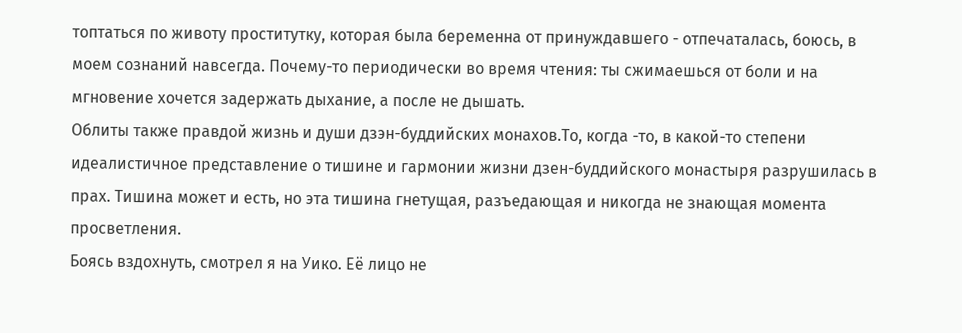топтаться по животу проститутку, которая была беременна от принуждавшего - отпечаталась, боюсь, в моем сознаний навсегда. Почему-то периодически во время чтения: ты сжимаешься от боли и на мгновение хочется задержать дыхание, а после не дышать.
Облиты также правдой жизнь и души дзэн-буддийских монахов.То, когда -то, в какой-то степени идеалистичное представление о тишине и гармонии жизни дзен-буддийского монастыря разрушилась в прах. Тишина может и есть, но эта тишина гнетущая, разъедающая и никогда не знающая момента просветления.
Боясь вздохнуть, смотрел я на Уико. Её лицо не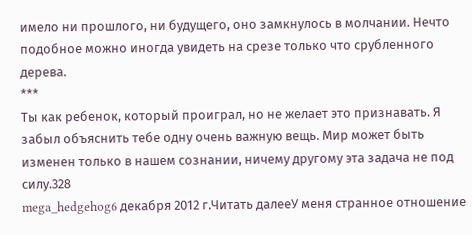имело ни прошлого, ни будущего, оно замкнулось в молчании. Нечто подобное можно иногда увидеть на срезе только что срубленного дерева.
***
Ты как ребенок, который проиграл, но не желает это признавать. Я забыл объяснить тебе одну очень важную вещь. Мир может быть изменен только в нашем сознании, ничему другому эта задача не под силу.328
mega_hedgehog6 декабря 2012 г.Читать далееУ меня странное отношение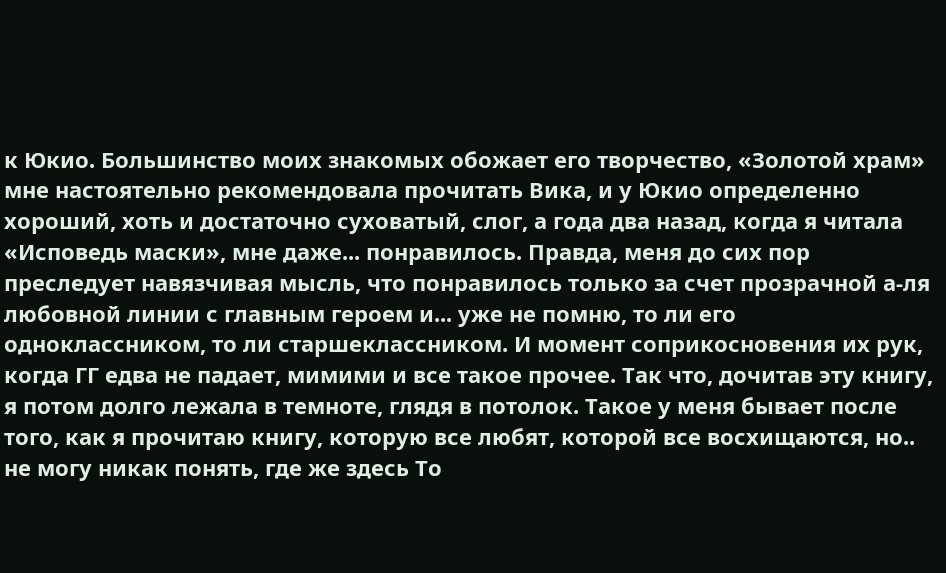к Юкио. Большинство моих знакомых обожает его творчество, «Золотой храм» мне настоятельно рекомендовала прочитать Вика, и у Юкио определенно хороший, хоть и достаточно суховатый, слог, а года два назад, когда я читала «Исповедь маски», мне даже... понравилось. Правда, меня до сих пор преследует навязчивая мысль, что понравилось только за счет прозрачной а-ля любовной линии с главным героем и... уже не помню, то ли его одноклассником, то ли старшеклассником. И момент соприкосновения их рук, когда ГГ едва не падает, мимими и все такое прочее. Так что, дочитав эту книгу, я потом долго лежала в темноте, глядя в потолок. Такое у меня бывает после того, как я прочитаю книгу, которую все любят, которой все восхищаются, но.. не могу никак понять, где же здесь То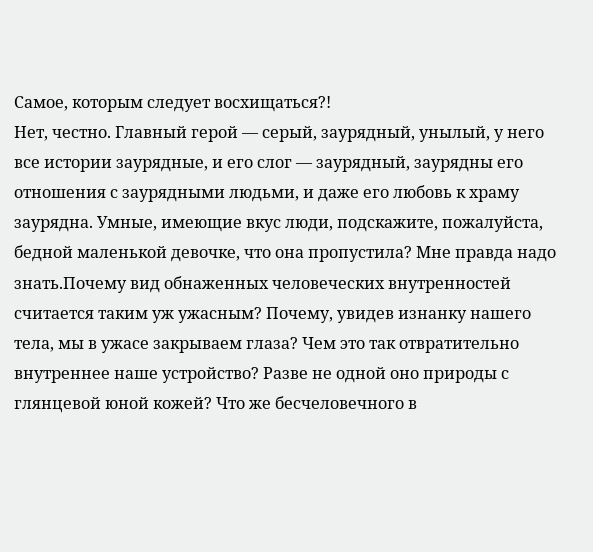Самое, которым следует восхищаться?!
Нет, честно. Главный герой — серый, заурядный, унылый, у него все истории заурядные, и его слог — заурядный, заурядны его отношения с заурядными людьми, и даже его любовь к храму заурядна. Умные, имеющие вкус люди, подскажите, пожалуйста, бедной маленькой девочке, что она пропустила? Мне правда надо знать.Почему вид обнаженных человеческих внутренностей считается таким уж ужасным? Почему, увидев изнанку нашего тела, мы в ужасе закрываем глаза? Чем это так отвратительно внутреннее наше устройство? Разве не одной оно природы с глянцевой юной кожей? Что же бесчеловечного в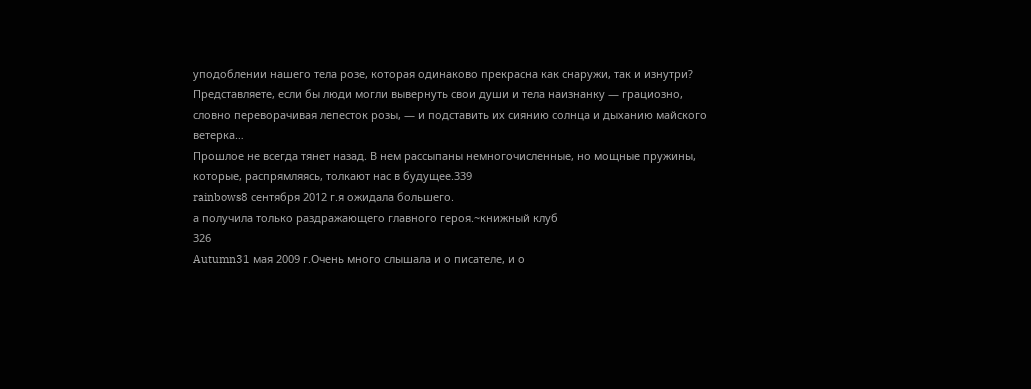уподоблении нашего тела розе, которая одинаково прекрасна как снаружи, так и изнутри? Представляете, если бы люди могли вывернуть свои души и тела наизнанку — грациозно, словно переворачивая лепесток розы, — и подставить их сиянию солнца и дыханию майского ветерка…
Прошлое не всегда тянет назад. В нем рассыпаны немногочисленные, но мощные пружины, которые, распрямляясь, толкают нас в будущее.339
rainbows8 сентября 2012 г.я ожидала большего.
а получила только раздражающего главного героя.~книжный клуб
326
Autumn31 мая 2009 г.Очень много слышала и о писателе, и о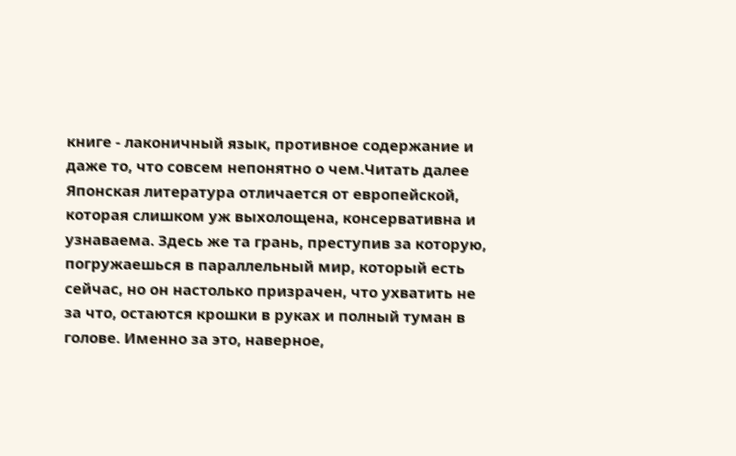книге - лаконичный язык, противное содержание и даже то, что совсем непонятно о чем.Читать далее
Японская литература отличается от европейской, которая слишком уж выхолощена, консервативна и узнаваема. Здесь же та грань, преступив за которую, погружаешься в параллельный мир, который есть сейчас, но он настолько призрачен, что ухватить не за что, остаются крошки в руках и полный туман в голове. Именно за это, наверное,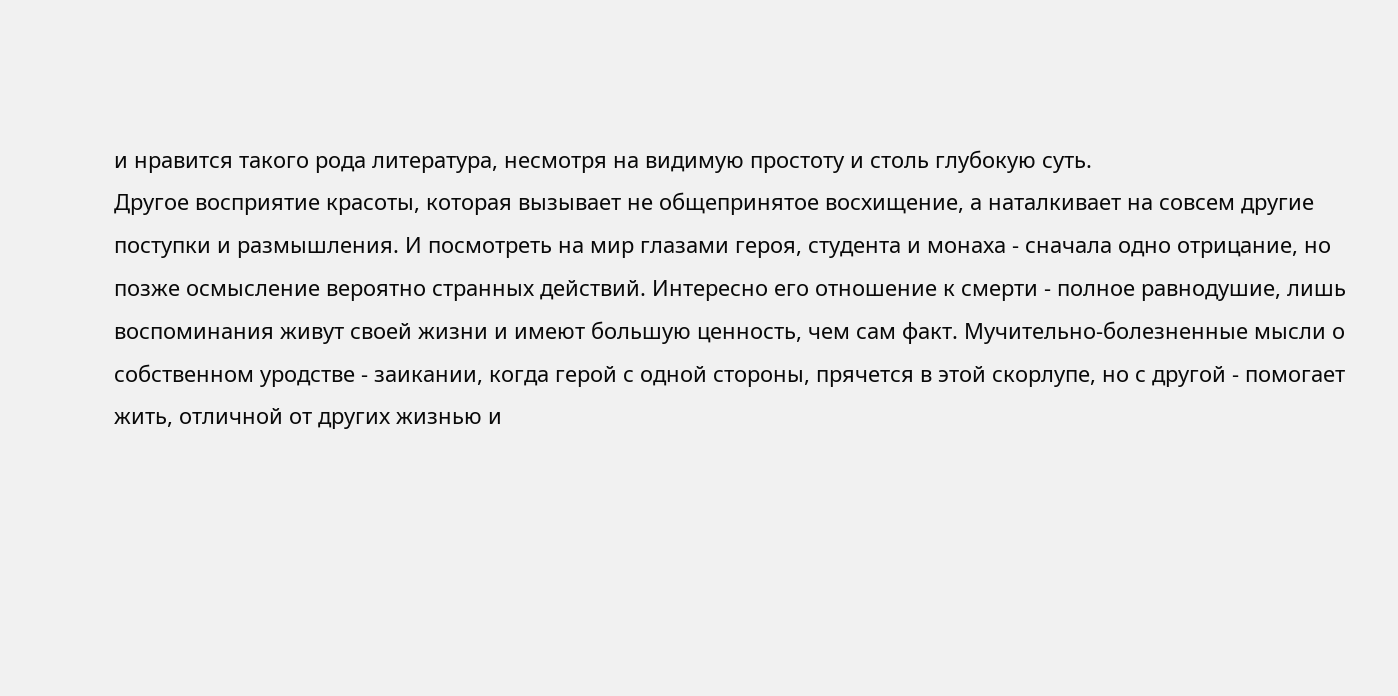и нравится такого рода литература, несмотря на видимую простоту и столь глубокую суть.
Другое восприятие красоты, которая вызывает не общепринятое восхищение, а наталкивает на совсем другие поступки и размышления. И посмотреть на мир глазами героя, студента и монаха - сначала одно отрицание, но позже осмысление вероятно странных действий. Интересно его отношение к смерти - полное равнодушие, лишь воспоминания живут своей жизни и имеют большую ценность, чем сам факт. Мучительно-болезненные мысли о собственном уродстве - заикании, когда герой с одной стороны, прячется в этой скорлупе, но с другой - помогает жить, отличной от других жизнью и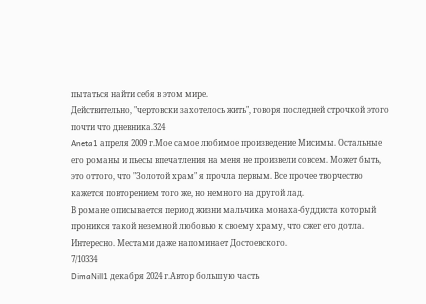пытаться найти себя в этом мире.
Действительно, "чертовски захотелось жить", говоря последней строчкой этого почти что дневника.324
Aneta1 апреля 2009 г.Мое самое любимое произведение Мисимы. Остальные его романы и пьесы впечатления на меня не произвели совсем. Может быть, это оттого, что "Золотой храм" я прочла первым. Все прочее творчество кажется повторением того же, но немного на другой лад.
В романе описывается период жизни мальчика монаха-буддиста который проникся такой неземной любовью к своему храму, что сжег его дотла.
Интересно. Местами даже напоминает Достоевского.
7/10334
DimaNill1 декабря 2024 г.Автор большую часть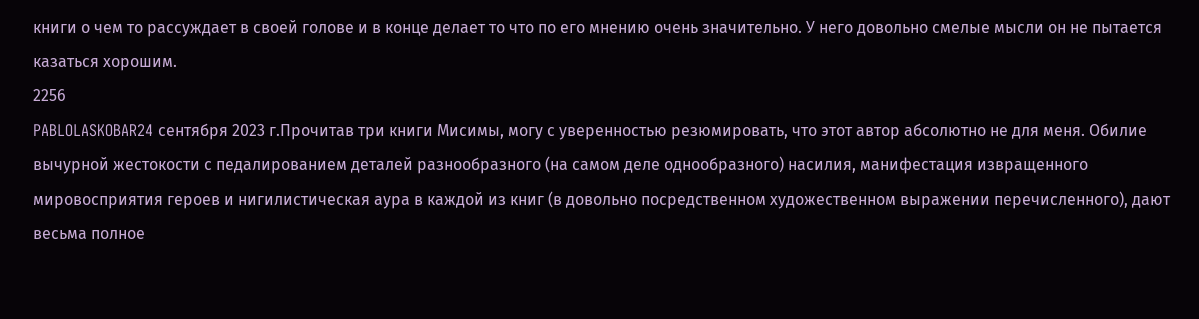книги о чем то рассуждает в своей голове и в конце делает то что по его мнению очень значительно. У него довольно смелые мысли он не пытается казаться хорошим.
2256
PABLOLASKOBAR24 сентября 2023 г.Прочитав три книги Мисимы, могу с уверенностью резюмировать, что этот автор абсолютно не для меня. Обилие вычурной жестокости с педалированием деталей разнообразного (на самом деле однообразного) насилия, манифестация извращенного мировосприятия героев и нигилистическая аура в каждой из книг (в довольно посредственном художественном выражении перечисленного), дают весьма полное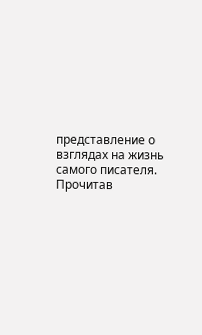представление о взглядах на жизнь самого писателя.
Прочитав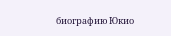биографию Юкио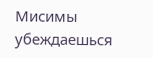Мисимы убеждаешься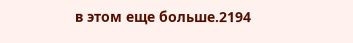в этом еще больше.2194